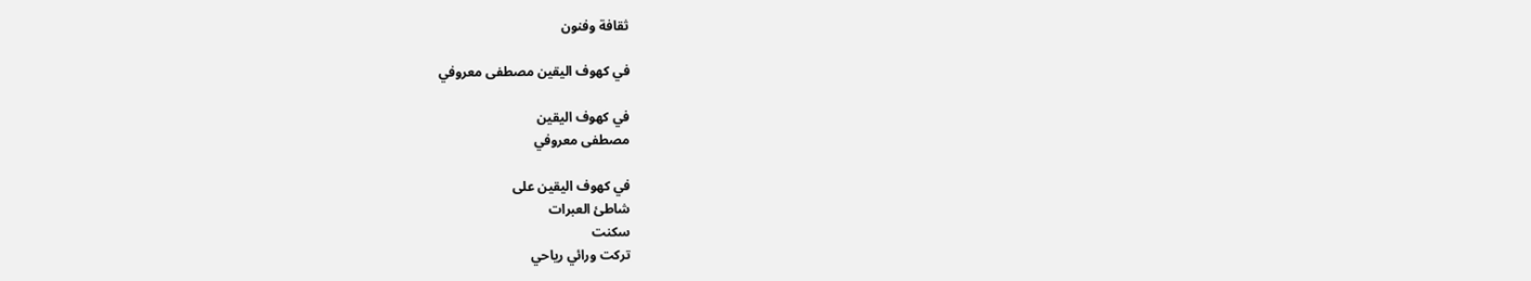ثقافة وفنون

في كهوف اليقين مصطفى معروفي

في كهوف اليقين
مصطفى معروفي

في كهوف اليقين على
شاطئ العبرات
سكنت
تركت ورائي رياحي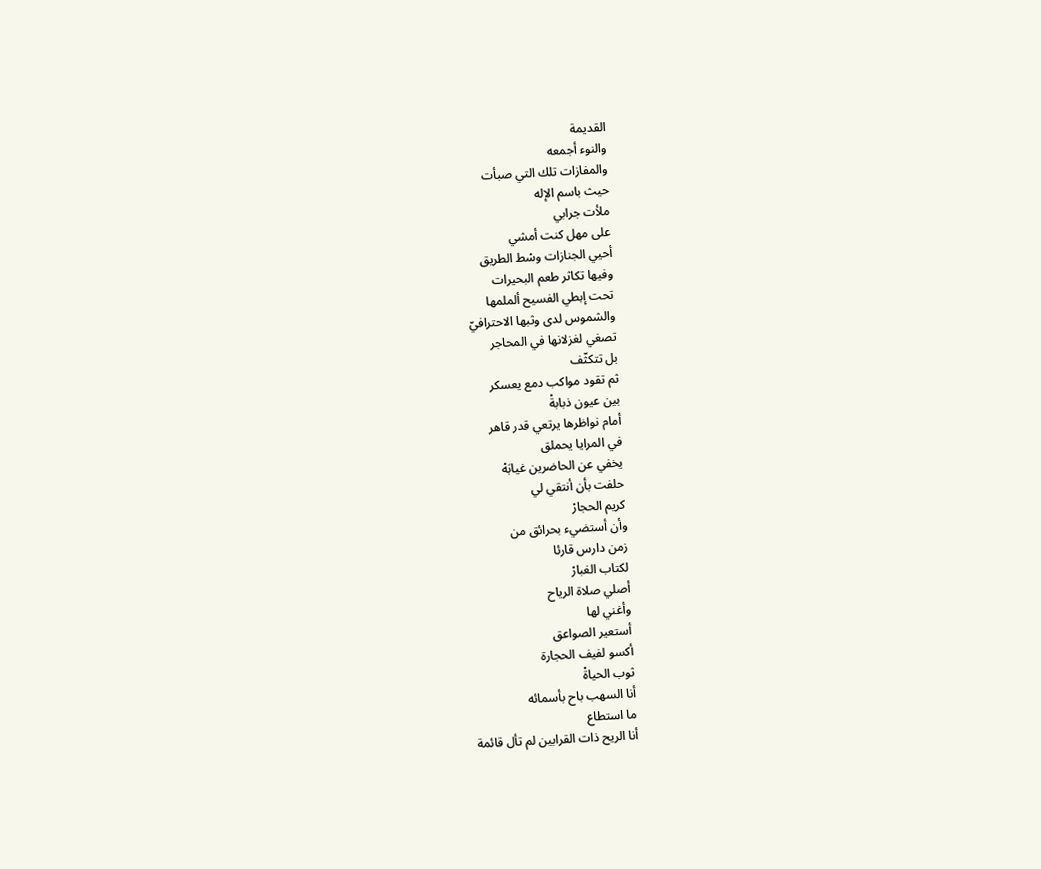القديمة
والنوء أجمعه
والمفازات تلك التي صبأت
حيث باسم الإله
ملأت جرابي
على مهل كنت أمشي
أحيي الجنازات وسْط الطريق
وفيها تكاثر طعم البحيرات
تحت إبطي الفسيح ألملمها
والشموس لدى وثبها الاحترافيّ
تصغي لغزلانها في المحاجر
بل تتكثّف
ثم تقود مواكب دمع يعسكر
بين عيون ذبابةْ
أمام نواظرها يرتعي قدر قاهر
في المرايا يحملق
يخفي عن الحاضرين غيابَهْ
حلفت بأن أنتقي لي
كريم الحجارْ
وأن أستضيء بحرائق من
زمن دارس قارئا
لكتاب الغبارْ
أصلي صلاة الرياح
وأغني لها
أستعير الصواعق
أكسو لفيف الحجارة
ثوب الحياةْ
أنا السهب باح بأسمائه
ما استطاع
أنا الريح ذات القرابين لم تأل قائمة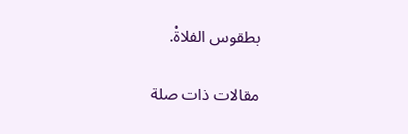بطقوس الفلاةْ.

مقالات ذات صلة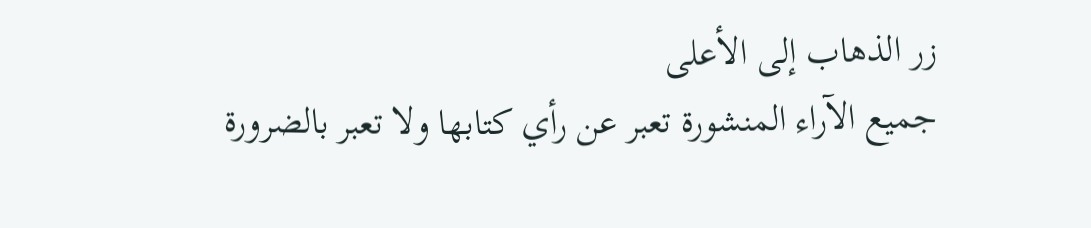زر الذهاب إلى الأعلى
جميع الآراء المنشورة تعبر عن رأي كتابها ولا تعبر بالضرورة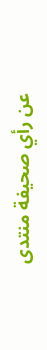عن رأي صحيفة منتدى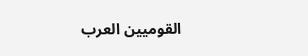القوميين العرب